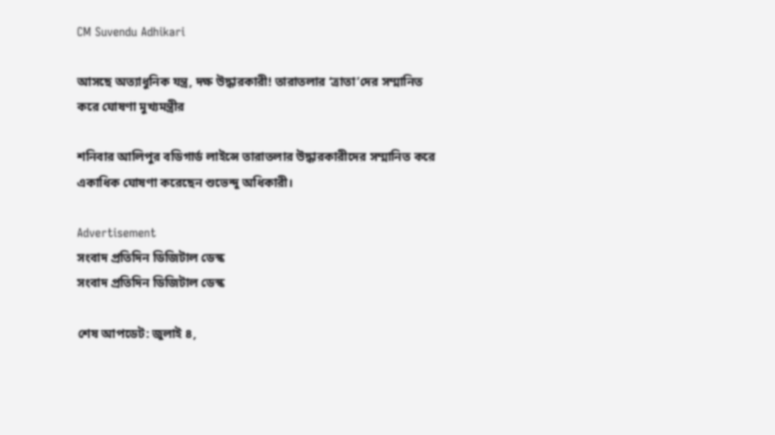CM Suvendu Adhikari

আসছে অত্যাধুনিক যন্ত্র, দক্ষ উদ্ধারকারী! তারাতলার ‘ত্রাতা’দের সম্মানিত করে ঘোষণা মুখ্যমন্ত্রীর

শনিবার আলিপুর বডিগার্ড লাইন্সে তারাতলার উদ্ধারকারীদের সম্মানিত করে একাধিক ঘোষণা করেছেন শুভেন্দু অধিকারী।

Advertisement
সংবাদ প্রতিদিন ডিজিটাল ডেস্ক
সংবাদ প্রতিদিন ডিজিটাল ডেস্ক

শেষ আপডেট: জুলাই ৪,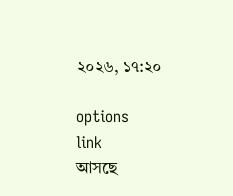২০২৬, ১৭:২০

options
link
আসছে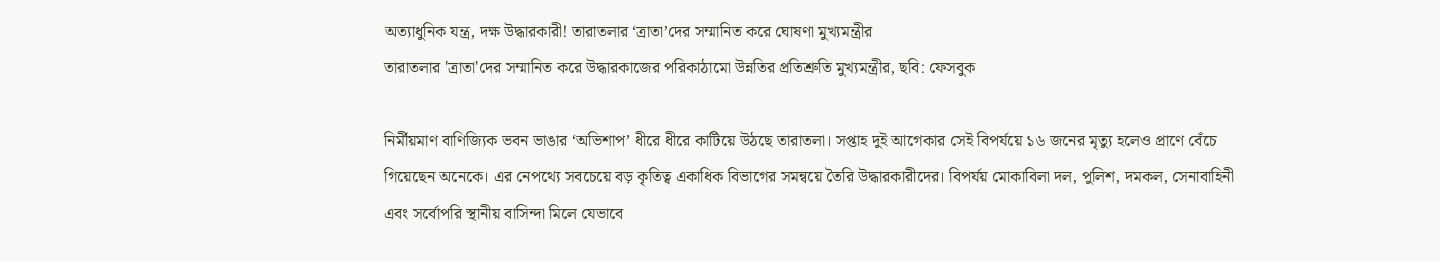অত্যাধুনিক যন্ত্র, দক্ষ উদ্ধারকারী! তারাতলার ‘ত্রাতা’দের সম্মানিত করে ঘোষণা মুখ্যমন্ত্রীর
তারাতলার 'ত্রাতা'দের সম্মানিত করে উদ্ধারকাজের পরিকাঠামো উন্নতির প্রতিশ্রুতি মুখ্যমন্ত্রীর, ছবি: ফেসবুক

নির্মীয়মাণ বাণিজ্যিক ভবন ভাঙার ‘অভিশাপ’ ধীরে ধীরে কাটিয়ে উঠছে তারাতলা। সপ্তাহ দুই আগেকার সেই বিপর্যয়ে ১৬ জনের মৃত্যু হলেও প্রাণে বেঁচে গিয়েছেন অনেকে। এর নেপথ্যে সবচেয়ে বড় কৃতিত্ব একাধিক বিভাগের সমন্বয়ে তৈরি উদ্ধারকারীদের। বিপর্যয় মোকাবিলা দল, পুলিশ, দমকল, সেনাবাহিনী এবং সর্বোপরি স্থানীয় বাসিন্দা মিলে যেভাবে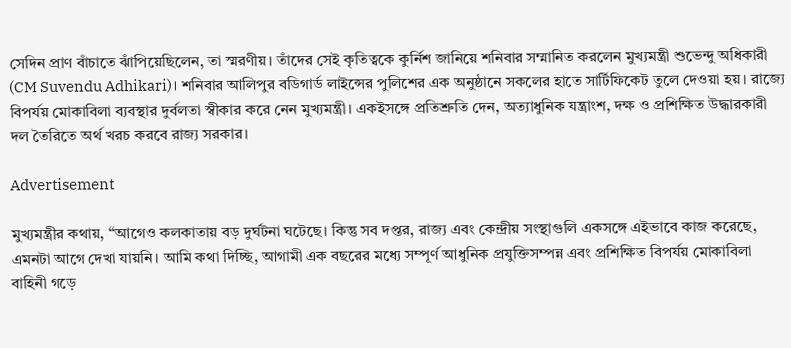সেদিন প্রাণ বাঁচাতে ঝাঁপিয়েছিলেন, তা স্মরণীয়। তাঁদের সেই কৃতিত্বকে কুর্নিশ জানিয়ে শনিবার সম্মানিত করলেন মুখ্যমন্ত্রী শুভেন্দু অধিকারী (CM Suvendu Adhikari)। শনিবার আলিপুর বডিগার্ড লাইন্সের পুলিশের এক অনুষ্ঠানে সকলের হাতে সার্টিফিকেট তুলে দেওয়া হয়। রাজ্যে বিপর্যয় মোকাবিলা ব্যবস্থার দুর্বলতা স্বীকার করে নেন মুখ্যমন্ত্রী। একইসঙ্গে প্রতিশ্রুতি দেন, অত্যাধুনিক যন্ত্রাংশ, দক্ষ ও প্রশিক্ষিত উদ্ধারকারী দল তৈরিতে অর্থ খরচ করবে রাজ্য সরকার।

Advertisement

মুখ্যমন্ত্রীর কথায়, “আগেও কলকাতায় বড় দুর্ঘটনা ঘটেছে। কিন্তু সব দপ্তর, রাজ্য এবং কেন্দ্রীয় সংস্থাগুলি একসঙ্গে এইভাবে কাজ করেছে, এমনটা আগে দেখা যায়নি। আমি কথা দিচ্ছি, আগামী এক বছরের মধ্যে সম্পূর্ণ আধুনিক প্রযুক্তিসম্পন্ন এবং প্রশিক্ষিত বিপর্যয় মোকাবিলা বাহিনী গড়ে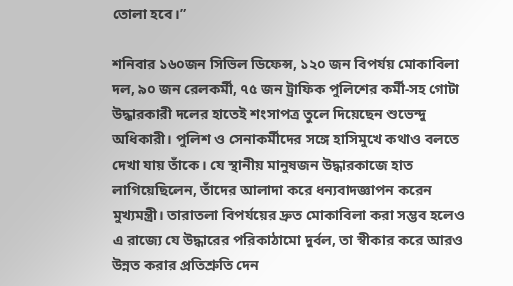তোলা হবে।”

শনিবার ১৬০জন সিভিল ডিফেন্স, ১২০ জন বিপর্যয় মোকাবিলা দল, ৯০ জন রেলকর্মী, ৭৫ জন ট্রাফিক পুলিশের কর্মী-সহ গোটা উদ্ধারকারী দলের হাতেই শংসাপত্র তুলে দিয়েছেন শুভেন্দু অধিকারী। পুলিশ ও সেনাকর্মীদের সঙ্গে হাসিমুখে কথাও বলতে দেখা যায় তাঁকে। যে স্থানীয় মানুষজন উদ্ধারকাজে হাত লাগিয়েছিলেন, তাঁদের আলাদা করে ধন্যবাদজ্ঞাপন করেন মুখ্যমন্ত্রী। তারাতলা বিপর্যয়ের দ্রুত মোকাবিলা করা সম্ভব হলেও এ রাজ্যে যে উদ্ধারের পরিকাঠামো দুর্বল, তা স্বীকার করে আরও উন্নত করার প্রতিশ্রুতি দেন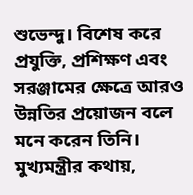শুভেন্দু। বিশেষ করে প্রযুক্তি, প্রশিক্ষণ এবং সরঞ্জামের ক্ষেত্রে আরও উন্নতির প্রয়োজন বলে মনে করেন তিনি। মুখ্যমন্ত্রীর কথায়,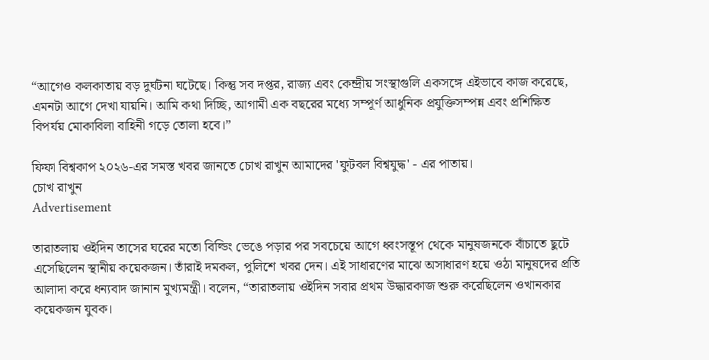“আগেও কলকাতায় বড় দুর্ঘটনা ঘটেছে। কিন্তু সব দপ্তর, রাজ্য এবং কেন্দ্রীয় সংস্থাগুলি একসঙ্গে এইভাবে কাজ করেছে, এমনটা আগে দেখা যায়নি। আমি কথা দিচ্ছি, আগামী এক বছরের মধ্যে সম্পূর্ণ আধুনিক প্রযুক্তিসম্পন্ন এবং প্রশিক্ষিত বিপর্যয় মোকাবিলা বাহিনী গড়ে তোলা হবে।”

ফিফা বিশ্বকাপ ২০২৬-এর সমস্ত খবর জানতে চোখ রাখুন আমাদের 'ফুটবল বিশ্বযুদ্ধ' - এর পাতায়।
চোখ রাখুন
Advertisement

তারাতলায় ওইদিন তাসের ঘরের মতো বিল্ডিং ভেঙে পড়ার পর সবচেয়ে আগে ধ্বংসস্তূপ থেকে মানুষজনকে বাঁচাতে ছুটে এসেছিলেন স্থানীয় কয়েকজন। তাঁরাই দমকল, পুলিশে খবর দেন। এই সাধারণের মাঝে অসাধারণ হয়ে ওঠা মানুষদের প্রতি আলাদা করে ধন্যবাদ জানান মুখ্যমন্ত্রী। বলেন, “তারাতলায় ওইদিন সবার প্রথম উদ্ধারকাজ শুরু করেছিলেন ওখানকার কয়েকজন যুবক।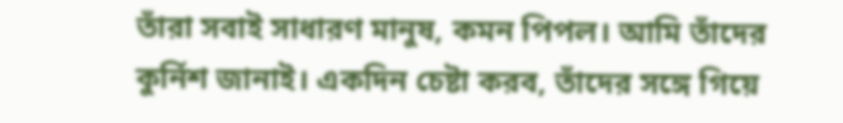তাঁরা সবাই সাধারণ মানুষ, কমন পিপল। আমি তাঁদের কুর্নিশ জানাই। একদিন চেষ্টা করব, তাঁদের সঙ্গে গিয়ে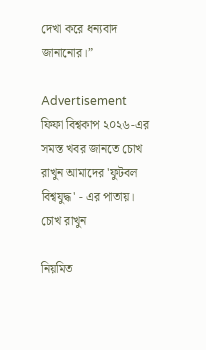দেখা করে ধন্যবাদ জানানোর।”

Advertisement
ফিফা বিশ্বকাপ ২০২৬-এর সমস্ত খবর জানতে চোখ রাখুন আমাদের 'ফুটবল বিশ্বযুদ্ধ' - এর পাতায়।
চোখ রাখুন

নিয়মিত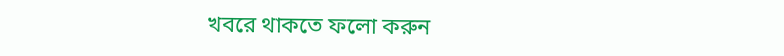খবরে থাকতে ফলো করুন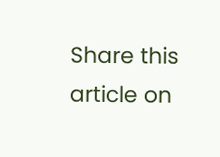Share this article on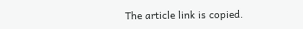The article link is copied.